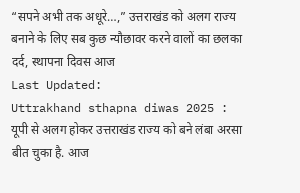“सपने अभी तक अधूरे…,” उत्तराखंड को अलग राज्य बनाने के लिए सब कुछ न्यौछावर करने वालों का छलका दर्द, स्थापना दिवस आज
Last Updated:
Uttrakhand sthapna diwas 2025 : यूपी से अलग होकर उत्तराखंड राज्य को बने लंबा अरसा बीत चुका है. आज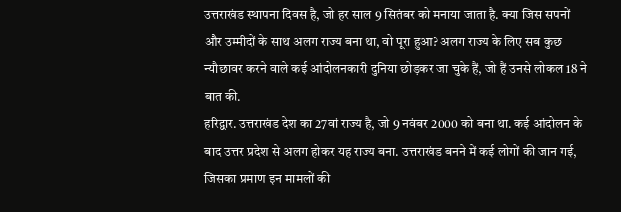उत्तराखंड स्थापना दिवस है, जो हर साल 9 सितंबर को मनाया जाता है. क्या जिस सपनों और उम्मीदों के साथ अलग राज्य बना था, वो पूरा हुआ? अलग राज्य के लिए सब कुछ न्यौछावर करने वाले कई आंदोलनकारी दुनिया छोड़कर जा चुके हैं, जो हैं उनसे लोकल 18 ने बात की.
हरिद्वार. उत्तराखंड देश का 27वां राज्य है, जो 9 नवंबर 2000 को बना था. कई आंदोलन के बाद उत्तर प्रदेश से अलग होकर यह राज्य बना. उत्तराखंड बनने में कई लोगों की जान गई, जिसका प्रमाण इन मामलों की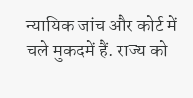न्यायिक जांच और कोर्ट में चले मुकदमें हैं. राज्य को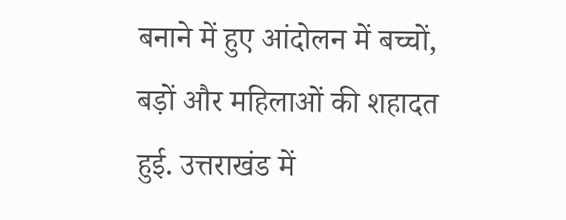बनाने में हुए आंदोलन में बच्चों, बड़ों और महिलाओं की शहादत हुई. उत्तराखंड में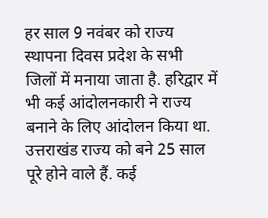हर साल 9 नवंबर को राज्य स्थापना दिवस प्रदेश के सभी जिलों में मनाया जाता है. हरिद्वार में भी कई आंदोलनकारी ने राज्य बनाने के लिए आंदोलन किया था. उत्तराखंड राज्य को बने 25 साल पूरे होने वाले हैं. कई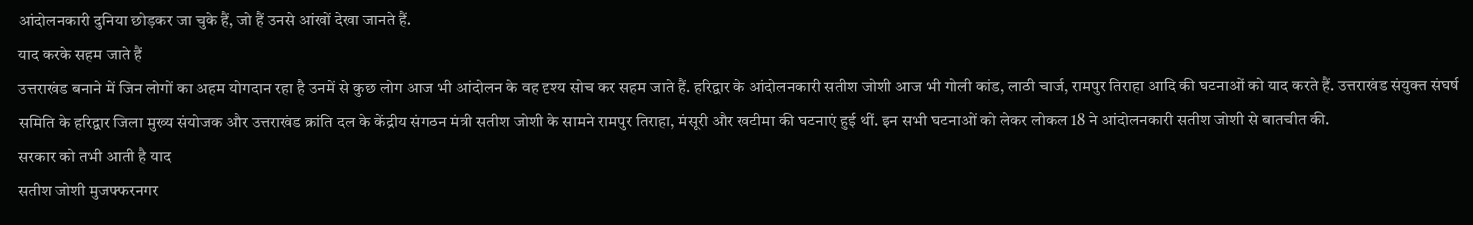आंदोलनकारी दुनिया छोड़कर जा चुके हैं, जो हैं उनसे आंखों देखा जानते हैं.
याद करके सहम जाते हैं
उत्तराखंड बनाने में जिन लोगों का अहम योगदान रहा है उनमें से कुछ लोग आज भी आंदोलन के वह दृश्य सोच कर सहम जाते हैं. हरिद्वार के आंदोलनकारी सतीश जोशी आज भी गोली कांड, लाठी चार्ज, रामपुर तिराहा आदि की घटनाओं को याद करते हैं. उत्तराखंड संयुक्त संघर्ष समिति के हरिद्वार जिला मुख्य संयोजक और उत्तराखंड क्रांति दल के केंद्रीय संगठन मंत्री सतीश जोशी के सामने रामपुर तिराहा, मंसूरी और खटीमा की घटनाएं हुई थीं. इन सभी घटनाओं को लेकर लोकल 18 ने आंदोलनकारी सतीश जोशी से बातचीत की.
सरकार को तभी आती है याद
सतीश जोशी मुजफ्फरनगर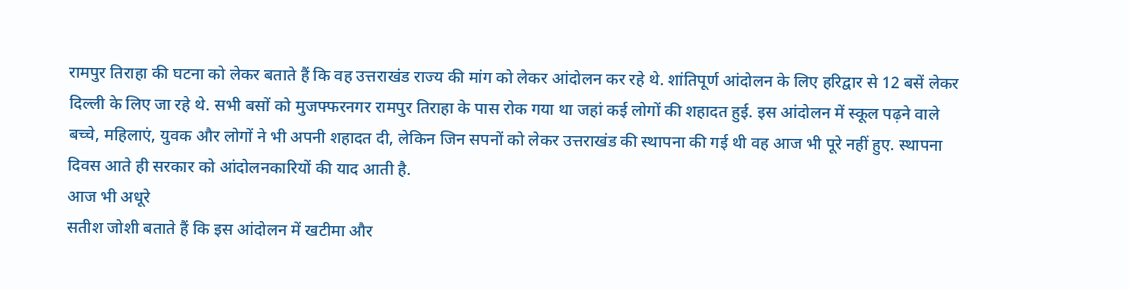रामपुर तिराहा की घटना को लेकर बताते हैं कि वह उत्तराखंड राज्य की मांग को लेकर आंदोलन कर रहे थे. शांतिपूर्ण आंदोलन के लिए हरिद्वार से 12 बसें लेकर दिल्ली के लिए जा रहे थे. सभी बसों को मुजफ्फरनगर रामपुर तिराहा के पास रोक गया था जहां कई लोगों की शहादत हुई. इस आंदोलन में स्कूल पढ़ने वाले बच्चे, महिलाएं, युवक और लोगों ने भी अपनी शहादत दी, लेकिन जिन सपनों को लेकर उत्तराखंड की स्थापना की गई थी वह आज भी पूरे नहीं हुए. स्थापना दिवस आते ही सरकार को आंदोलनकारियों की याद आती है.
आज भी अधूरे
सतीश जोशी बताते हैं कि इस आंदोलन में खटीमा और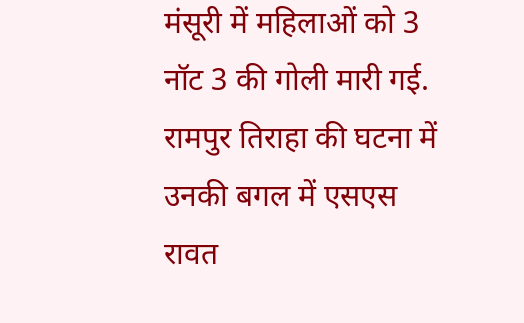मंसूरी में महिलाओं को 3 नॉट 3 की गोली मारी गई. रामपुर तिराहा की घटना में उनकी बगल में एसएस रावत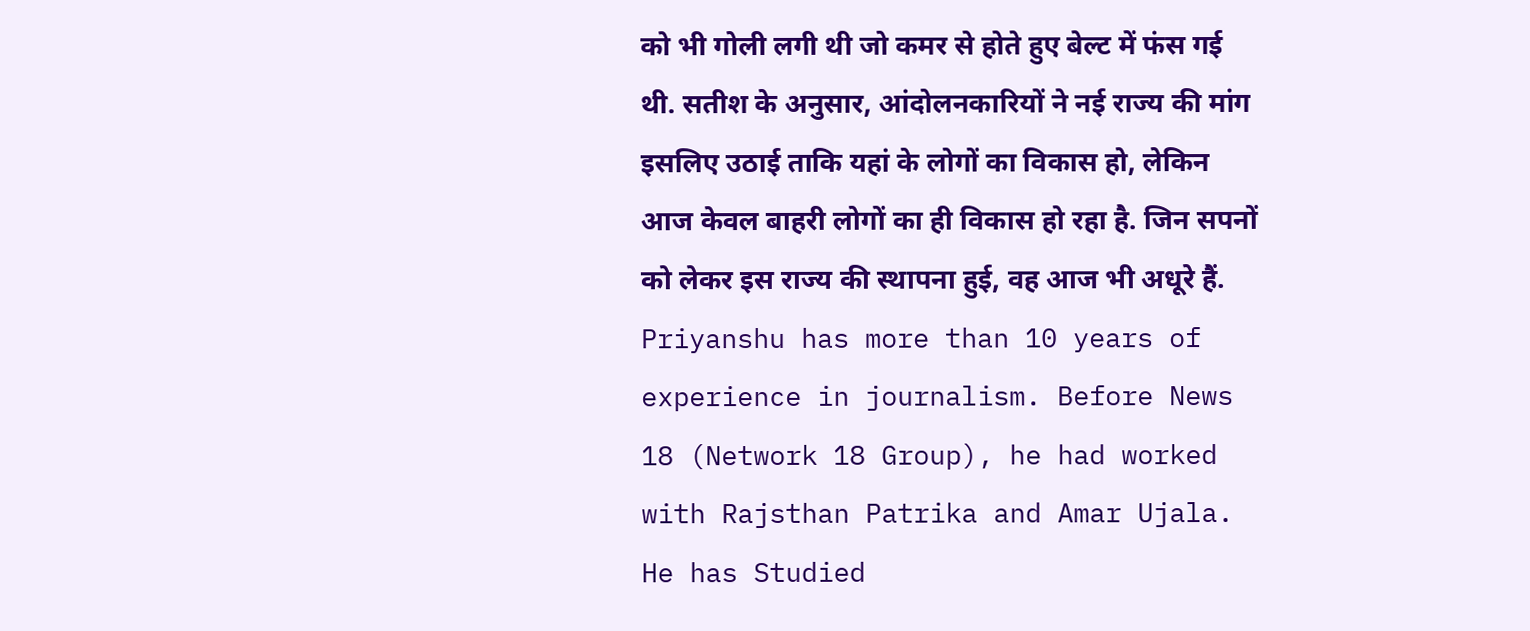को भी गोली लगी थी जो कमर से होते हुए बेल्ट में फंस गई थी. सतीश के अनुसार, आंदोलनकारियों ने नई राज्य की मांग इसलिए उठाई ताकि यहां के लोगों का विकास हो, लेकिन आज केवल बाहरी लोगों का ही विकास हो रहा है. जिन सपनों को लेकर इस राज्य की स्थापना हुई, वह आज भी अधूरे हैं.
Priyanshu has more than 10 years of experience in journalism. Before News 18 (Network 18 Group), he had worked with Rajsthan Patrika and Amar Ujala. He has Studied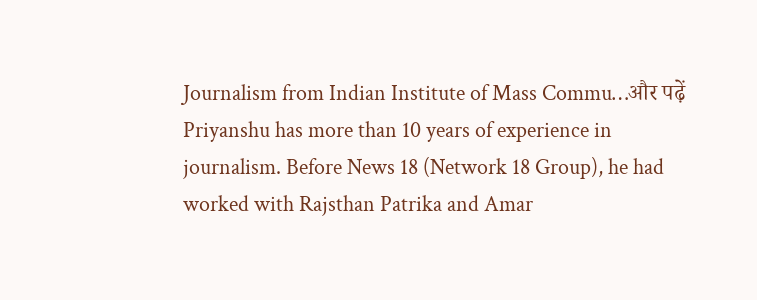Journalism from Indian Institute of Mass Commu…और पढ़ें
Priyanshu has more than 10 years of experience in journalism. Before News 18 (Network 18 Group), he had worked with Rajsthan Patrika and Amar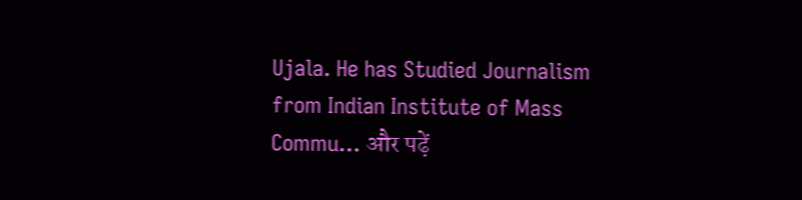Ujala. He has Studied Journalism from Indian Institute of Mass Commu… और पढ़ें